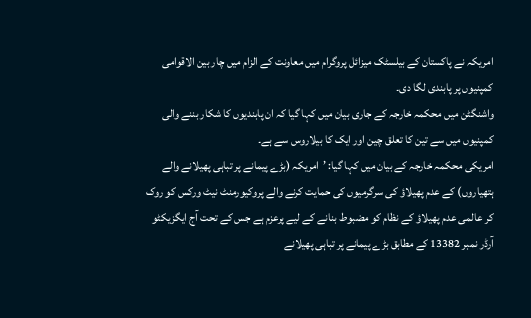امریکہ نے پاکستان کے بیلسٹک میزائل پروگرام میں معاونت کے الزام میں چار بین الاقوامی کمپنیوں پر پابندی لگا دی۔
واشنگٹن میں محکمہ خارجہ کے جاری بیان میں کہا گیا کہ ان پابندیوں کا شکار بننے والی کمپنیوں میں سے تین کا تعلق چین اور ایک کا بیلاروس سے ہے۔
امریکی محکمہ خارجہ کے بیان میں کہا گیا: ’امریکہ (بڑے پیمانے پر تباہی پھیلانے والے ہتھیاروں) کے عدم پھیلاؤ کی سرگرمیوں کی حمایت کرنے والے پروکیورمنٹ نیٹ ورکس کو روک کر عالمی عدم پھیلاؤ کے نظام کو مضبوط بنانے کے لیے پرعزم ہے جس کے تحت آج ایگزیکٹو آرڈر نمبر 13382 کے مطابق بڑے پیمانے پر تباہی پھیلانے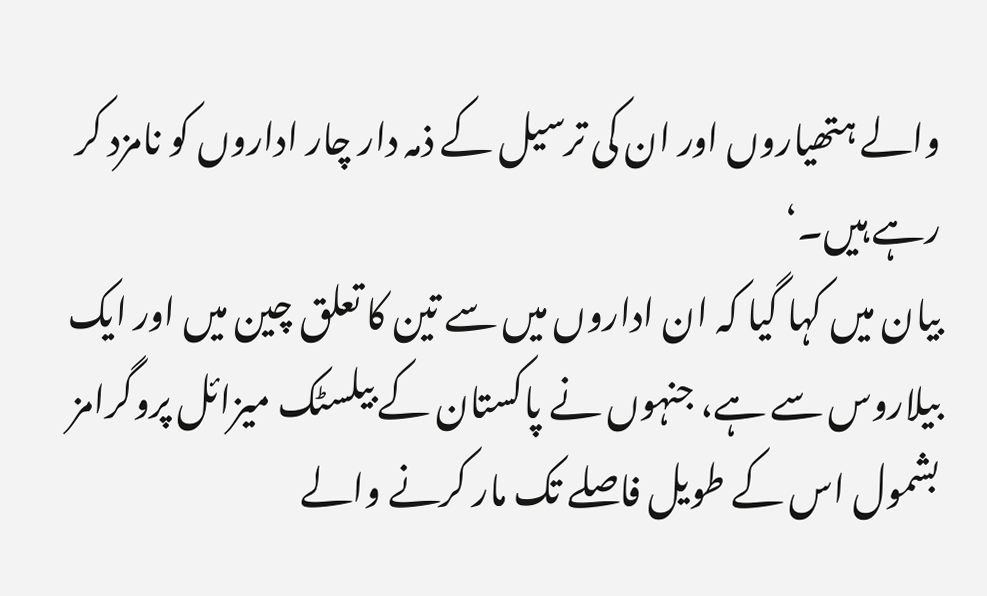والے ہتھیاروں اور ان کی ترسیل کے ذمہ دار چار اداروں کو نامزد کر رہے ہیں۔‘
بیان میں کہا گیا کہ ان اداروں میں سے تین کا تعلق چین میں اور ایک بیلاروس سے ہے، جنہوں نے پاکستان کے بیلسٹک میزائل پروگرامز بشمول اس کے طویل فاصلے تک مار کرنے والے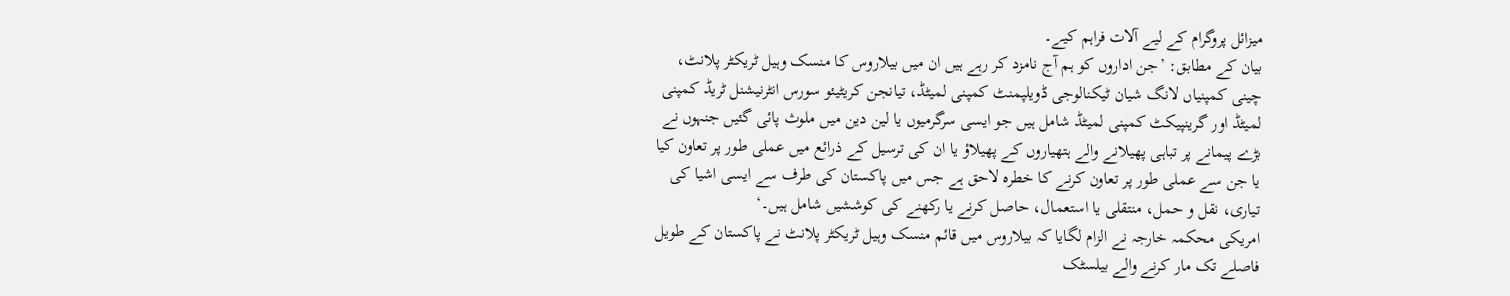میزائل پروگرام کے لیے آلات فراہم کیے۔
بیان کے مطابق: ’جن اداروں کو ہم آج نامزد کر رہے ہیں ان میں بیلاروس کا منسک وہیل ٹریکٹر پلانٹ، چینی کمپنیاں لانگ شیان ٹیکنالوجی ڈویلپمنٹ کمپنی لمیٹڈ، تیانجن کریٹیئو سورس انٹرنیشنل ٹریڈ کمپنی لمیٹڈ اور گرینپیکٹ کمپنی لمیٹڈ شامل ہیں جو ایسی سرگرمیوں یا لین دین میں ملوث پائی گئیں جنہوں نے بڑے پیمانے پر تباہی پھیلانے والے ہتھیاروں کے پھیلاؤ یا ان کی ترسیل کے ذرائع میں عملی طور پر تعاون کیا یا جن سے عملی طور پر تعاون کرنے کا خطرہ لاحق ہے جس میں پاکستان کی طرف سے ایسی اشیا کی تیاری، نقل و حمل، منتقلی یا استعمال، حاصل کرنے یا رکھنے کی کوششیں شامل ہیں۔‘
امریکی محکمہ خارجہ نے الزام لگایا کہ بیلاروس میں قائم منسک وہیل ٹریکٹر پلانٹ نے پاکستان کے طویل فاصلے تک مار کرنے والے بیلسٹک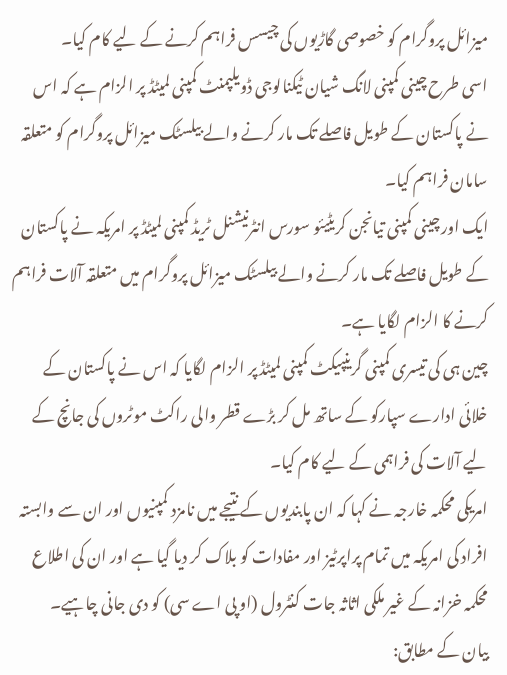میزائل پروگرام کو خصوصی گاڑیوں کی چیسس فراہم کرنے کے لیے کام کیا۔
اسی طرح چینی کمپنی لانگ شیان ٹیکنالوجی ڈویلپمنٹ کمپنی لمیٹڈ پر الزام ہے کہ اس نے پاکستان کے طویل فاصلے تک مار کرنے والے بیلسٹک میزائل پروگرام کو متعلقہ سامان فراہم کیا۔
ایک اور چینی کمپنی تیانجن کریٹیئو سورس انٹرنیشنل ٹریڈ کمپنی لمیٹڈ پر امریکہ نے پاکستان کے طویل فاصلے تک مار کرنے والے بیلسٹک میزائل پروگرام میں متعلقہ آلات فراہم کرنے کا الزام لگایا ہے۔
چین ہی کی تیسری کمپنی گرینپیکٹ کمپنی لمیٹڈ پر الزام لگایا کہ اس نے پاکستان کے خلائی ادارے سپارکو کے ساتھ مل کر بڑے قطر والی راکٹ موٹروں کی جانچ کے لیے آلات کی فراہمی کے لیے کام کیا۔
امریکی محکمہ خارجہ نے کہا کہ ان پابندیوں کے نتیجے میں نامزد کمپنیوں اور ان سے وابستہ افراد کی امریکہ میں تمام پراپرٹیز اور مفادات کو بلاک کر دیا گیا ہے اور ان کی اطلاع محکمہ خزانہ کے غیر ملکی اثاثہ جات کنٹرول (او پی اے سی) کو دی جانی چاہیے۔
بیان کے مطابق: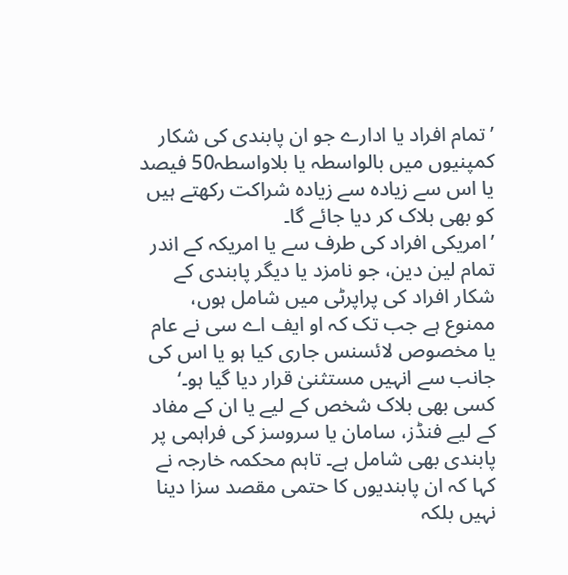’تمام افراد یا ادارے جو ان پابندی کی شکار کمپنیوں میں بالواسطہ یا بلاواسطہ50 فیصد یا اس سے زیادہ سے زیادہ شراکت رکھتے ہیں کو بھی بلاک کر دیا جائے گا۔
’امریکی افراد کی طرف سے یا امریکہ کے اندر تمام لین دین، جو نامزد یا دیگر پابندی کے شکار افراد کی پراپرٹی میں شامل ہوں، ممنوع ہے جب تک کہ او ایف اے سی نے عام یا مخصوص لائسنس جاری کیا ہو یا اس کی جانب سے انہیں مستثنیٰ قرار دیا گیا ہو۔‘
کسی بھی بلاک شخص کے لیے یا ان کے مفاد کے لیے فنڈز، سامان یا سروسز کی فراہمی پر پابندی بھی شامل ہے۔ تاہم محکمہ خارجہ نے کہا کہ ان پابندیوں کا حتمی مقصد سزا دینا نہیں بلکہ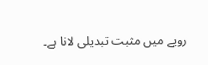رویے میں مثبت تبدیلی لانا ہے۔